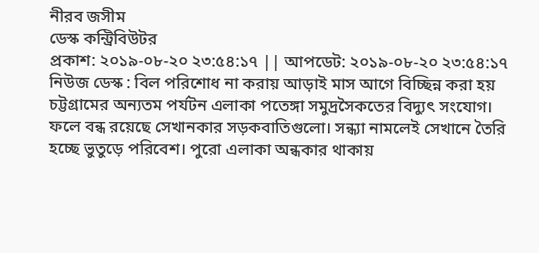নীরব জসীম
ডেস্ক কন্ট্রিবিউটর
প্রকাশ: ২০১৯-০৮-২০ ২৩:৫৪:১৭ || আপডেট: ২০১৯-০৮-২০ ২৩:৫৪:১৭
নিউজ ডেস্ক : বিল পরিশোধ না করায় আড়াই মাস আগে বিচ্ছিন্ন করা হয় চট্টগ্রামের অন্যতম পর্যটন এলাকা পতেঙ্গা সমুদ্রসৈকতের বিদ্যুৎ সংযোগ। ফলে বন্ধ রয়েছে সেখানকার সড়কবাতিগুলো। সন্ধ্যা নামলেই সেখানে তৈরি হচ্ছে ভুতুড়ে পরিবেশ। পুরো এলাকা অন্ধকার থাকায়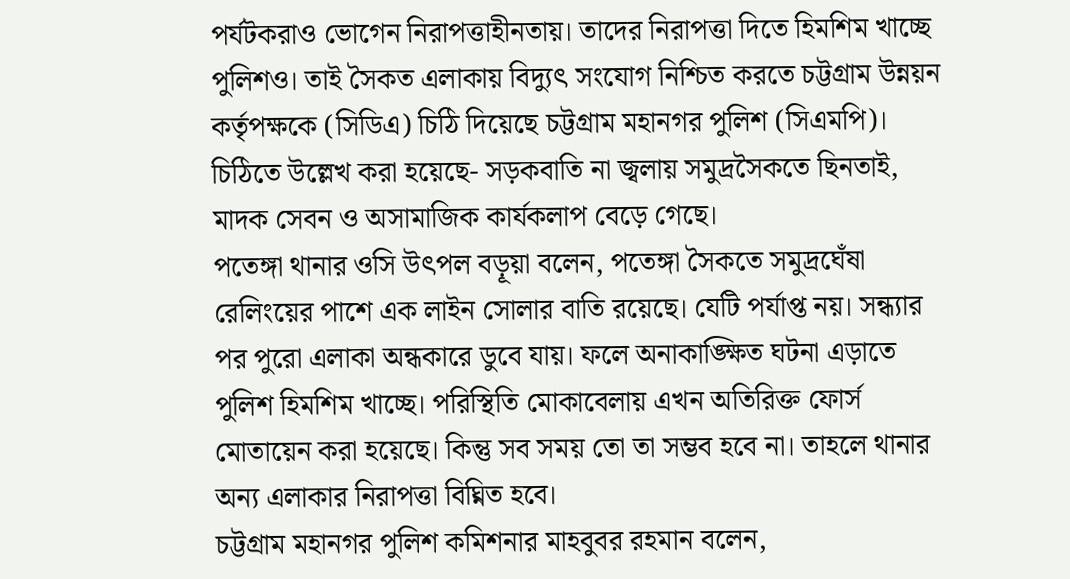পর্যটকরাও ভোগেন নিরাপত্তাহীনতায়। তাদের নিরাপত্তা দিতে হিমশিম খাচ্ছে পুলিশও। তাই সৈকত এলাকায় বিদ্যুৎ সংযোগ নিশ্চিত করতে চট্টগ্রাম উন্নয়ন কর্তৃপক্ষকে (সিডিএ) চিঠি দিয়েছে চট্টগ্রাম মহানগর পুলিশ (সিএমপি)। চিঠিতে উল্লেখ করা হয়েছে- সড়কবাতি না জ্বলায় সমুদ্রসৈকতে ছিনতাই, মাদক সেবন ও অসামাজিক কার্যকলাপ বেড়ে গেছে।
পতেঙ্গা থানার ওসি উৎপল বড়ূয়া বলেন, পতেঙ্গা সৈকতে সমুদ্রঘেঁষা রেলিংয়ের পাশে এক লাইন সোলার বাতি রয়েছে। যেটি পর্যাপ্ত নয়। সন্ধ্যার পর পুরো এলাকা অন্ধকারে ডুবে যায়। ফলে অনাকাঙ্ক্ষিত ঘটনা এড়াতে পুলিশ হিমশিম খাচ্ছে। পরিস্থিতি মোকাবেলায় এখন অতিরিক্ত ফোর্স মোতায়েন করা হয়েছে। কিন্তু সব সময় তো তা সম্ভব হবে না। তাহলে থানার অন্য এলাকার নিরাপত্তা বিঘ্নিত হবে।
চট্টগ্রাম মহানগর পুলিশ কমিশনার মাহবুবর রহমান বলেন,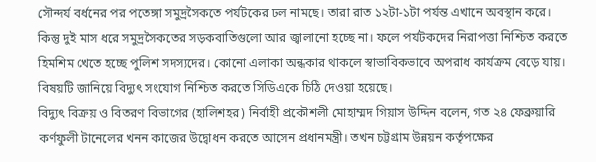সৌন্দর্য বর্ধনের পর পতেঙ্গা সমুদ্রসৈকতে পর্যটকের ঢল নামছে। তারা রাত ১২টা-১টা পর্যন্ত এখানে অবস্থান করে। কিন্তু দুই মাস ধরে সমুদ্রসৈকতের সড়কবাতিগুলো আর জ্বালানো হচ্ছে না। ফলে পর্যটকদের নিরাপত্তা নিশ্চিত করতে হিমশিম খেতে হচ্ছে পুলিশ সদস্যদের। কোনো এলাকা অন্ধকার থাকলে স্বাভাবিকভাবে অপরাধ কার্যক্রম বেড়ে যায়। বিষয়টি জানিয়ে বিদ্যুৎ সংযোগ নিশ্চিত করতে সিডিএকে চিঠি দেওয়া হয়েছে।
বিদ্যুৎ বিক্রয় ও বিতরণ বিভাগের (হালিশহর) নির্বাহী প্রকৌশলী মোহাম্মদ গিয়াস উদ্দিন বলেন, গত ২৪ ফেব্রুয়ারি কর্ণফুলী টানেলের খনন কাজের উদ্বোধন করতে আসেন প্রধানমন্ত্রী। তখন চট্টগ্রাম উন্নয়ন কর্তৃপক্ষের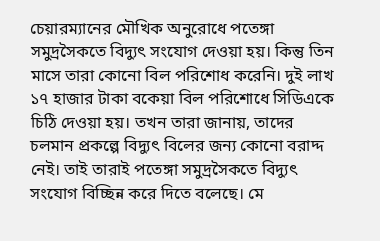চেয়ারম্যানের মৌখিক অনুরোধে পতেঙ্গা সমুদ্রসৈকতে বিদ্যুৎ সংযোগ দেওয়া হয়। কিন্তু তিন মাসে তারা কোনো বিল পরিশোধ করেনি। দুই লাখ ১৭ হাজার টাকা বকেয়া বিল পরিশোধে সিডিএকে চিঠি দেওয়া হয়। তখন তারা জানায়, তাদের চলমান প্রকল্পে বিদ্যুৎ বিলের জন্য কোনো বরাদ্দ নেই। তাই তারাই পতেঙ্গা সমুদ্রসৈকতে বিদ্যুৎ সংযোগ বিচ্ছিন্ন করে দিতে বলেছে। মে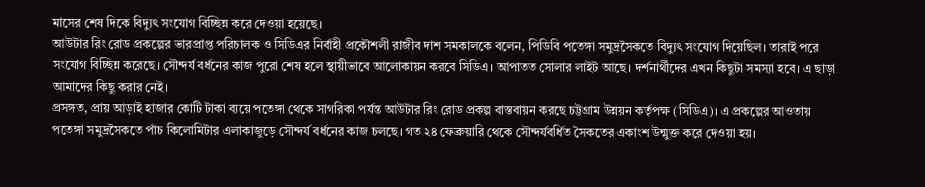মাসের শেষ দিকে বিদ্যুৎ সংযোগ বিচ্ছিন্ন করে দেওয়া হয়েছে।
আউটার রিং রোড প্রকল্পের ভারপ্রাপ্ত পরিচালক ও সিডিএর নির্বাহী প্রকৌশলী রাজীব দাশ সমকালকে বলেন, পিডিবি পতেঙ্গা সমুদ্রসৈকতে বিদ্যুৎ সংযোগ দিয়েছিল। তারাই পরে সংযোগ বিচ্ছিন্ন করেছে। সৌন্দর্য বর্ধনের কাজ পুরো শেষ হলে স্থায়ীভাবে আলোকায়ন করবে সিডিএ। আপাতত সোলার লাইট আছে। দর্শনার্থীদের এখন কিছুটা সমস্যা হবে। এ ছাড়া আমাদের কিছু করার নেই।
প্রসঙ্গত, প্রায় আড়াই হাজার কোটি টাকা ব্যয়ে পতেঙ্গা থেকে সাগরিকা পর্যন্ত আউটার রিং রোড প্রকল্প বাস্তবায়ন করছে চট্টগ্রাম উন্নয়ন কর্তৃপক্ষ (সিডিএ)। এ প্রকল্পের আওতায় পতেঙ্গা সমুদ্রসৈকতে পাঁচ কিলোমিটার এলাকাজুড়ে সৌন্দর্য বর্ধনের কাজ চলছে। গত ২৪ ফেব্রুয়ারি থেকে সৌন্দর্যবর্ধিত সৈকতের একাংশ উন্মুক্ত করে দেওয়া হয়।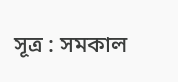সূত্র : সমকাল